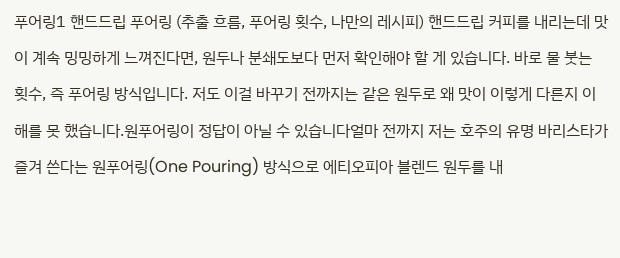푸어링1 핸드드립 푸어링 (추출 흐름, 푸어링 횟수, 나만의 레시피) 핸드드립 커피를 내리는데 맛이 계속 밍밍하게 느껴진다면, 원두나 분쇄도보다 먼저 확인해야 할 게 있습니다. 바로 물 붓는 횟수, 즉 푸어링 방식입니다. 저도 이걸 바꾸기 전까지는 같은 원두로 왜 맛이 이렇게 다른지 이해를 못 했습니다.원푸어링이 정답이 아닐 수 있습니다얼마 전까지 저는 호주의 유명 바리스타가 즐겨 쓴다는 원푸어링(One Pouring) 방식으로 에티오피아 블렌드 원두를 내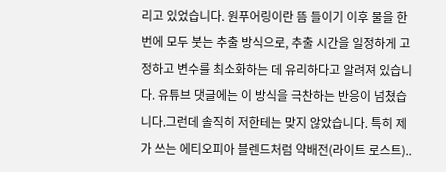리고 있었습니다. 원푸어링이란 뜸 들이기 이후 물을 한 번에 모두 붓는 추출 방식으로, 추출 시간을 일정하게 고정하고 변수를 최소화하는 데 유리하다고 알려져 있습니다. 유튜브 댓글에는 이 방식을 극찬하는 반응이 넘쳤습니다.그런데 솔직히 저한테는 맞지 않았습니다. 특히 제가 쓰는 에티오피아 블렌드처럼 약배전(라이트 로스트)..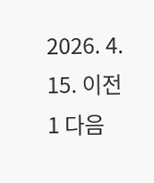2026. 4. 15. 이전 1 다음